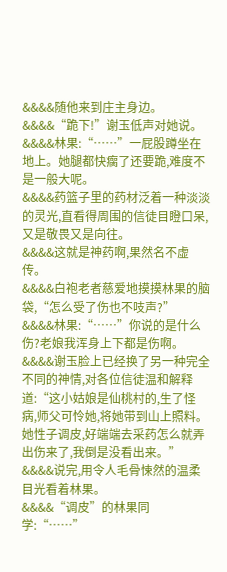&&&&随他来到庄主身边。
&&&&“跪下!”谢玉低声对她说。
&&&&林果:“……”一屁股蹲坐在地上。她腿都快瘸了还要跪,难度不是一般大呢。
&&&&药篮子里的药材泛着一种淡淡的灵光,直看得周围的信徒目瞪口呆,又是敬畏又是向往。
&&&&这就是神药啊,果然名不虚传。
&&&&白袍老者慈爱地摸摸林果的脑袋,“怎么受了伤也不吱声?”
&&&&林果:“……”你说的是什么伤?老娘我浑身上下都是伤啊。
&&&&谢玉脸上已经换了另一种完全不同的神情,对各位信徒温和解释道:“这小姑娘是仙桃村的,生了怪病,师父可怜她,将她带到山上照料。她性子调皮,好端端去采药怎么就弄出伤来了,我倒是没看出来。”
&&&&说完,用令人毛骨悚然的温柔目光看着林果。
&&&&“调皮”的林果同学:“……”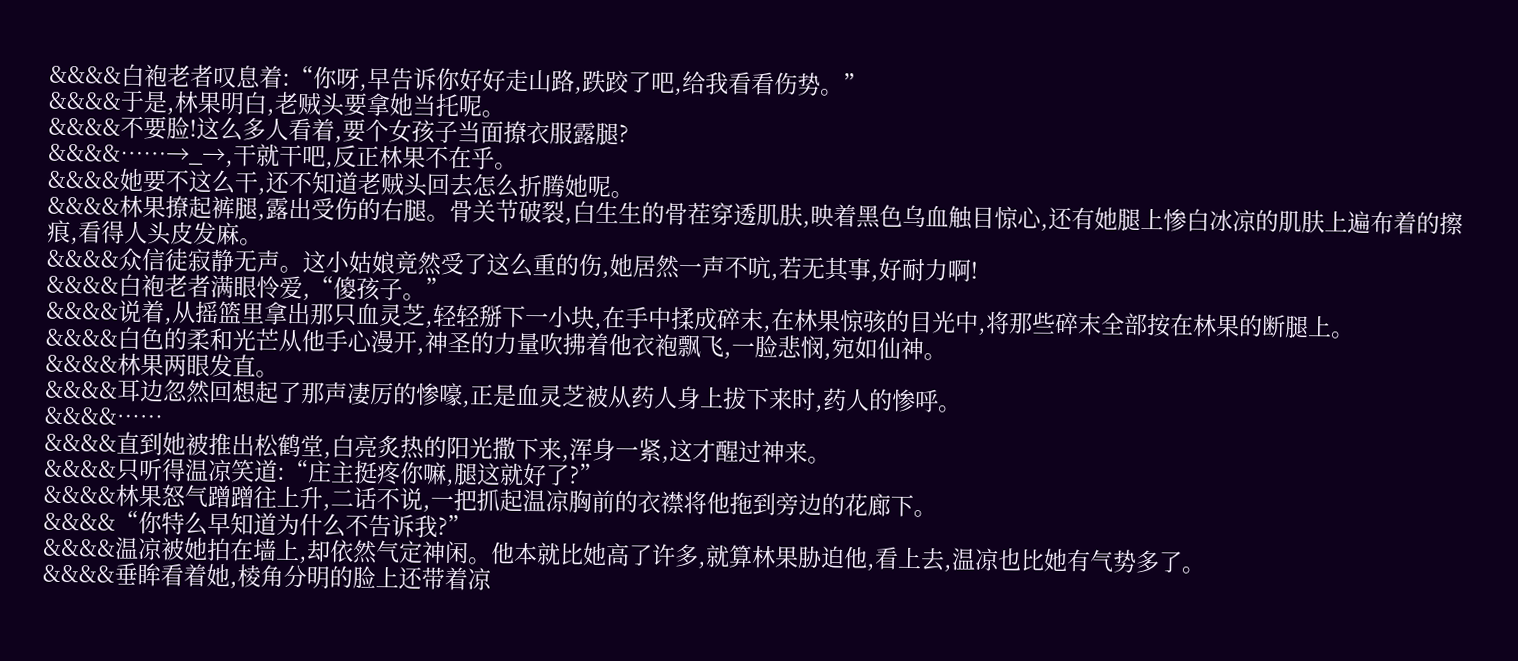&&&&白袍老者叹息着:“你呀,早告诉你好好走山路,跌跤了吧,给我看看伤势。”
&&&&于是,林果明白,老贼头要拿她当托呢。
&&&&不要脸!这么多人看着,要个女孩子当面撩衣服露腿?
&&&&……→_→,干就干吧,反正林果不在乎。
&&&&她要不这么干,还不知道老贼头回去怎么折腾她呢。
&&&&林果撩起裤腿,露出受伤的右腿。骨关节破裂,白生生的骨茬穿透肌肤,映着黑色乌血触目惊心,还有她腿上惨白冰凉的肌肤上遍布着的擦痕,看得人头皮发麻。
&&&&众信徒寂静无声。这小姑娘竟然受了这么重的伤,她居然一声不吭,若无其事,好耐力啊!
&&&&白袍老者满眼怜爱,“傻孩子。”
&&&&说着,从摇篮里拿出那只血灵芝,轻轻掰下一小块,在手中揉成碎末,在林果惊骇的目光中,将那些碎末全部按在林果的断腿上。
&&&&白色的柔和光芒从他手心漫开,神圣的力量吹拂着他衣袍飘飞,一脸悲悯,宛如仙神。
&&&&林果两眼发直。
&&&&耳边忽然回想起了那声凄厉的惨嚎,正是血灵芝被从药人身上拔下来时,药人的惨呼。
&&&&……
&&&&直到她被推出松鹤堂,白亮炙热的阳光撒下来,浑身一紧,这才醒过神来。
&&&&只听得温凉笑道:“庄主挺疼你嘛,腿这就好了?”
&&&&林果怒气蹭蹭往上升,二话不说,一把抓起温凉胸前的衣襟将他拖到旁边的花廊下。
&&&&“你特么早知道为什么不告诉我?”
&&&&温凉被她拍在墙上,却依然气定神闲。他本就比她高了许多,就算林果胁迫他,看上去,温凉也比她有气势多了。
&&&&垂眸看着她,棱角分明的脸上还带着凉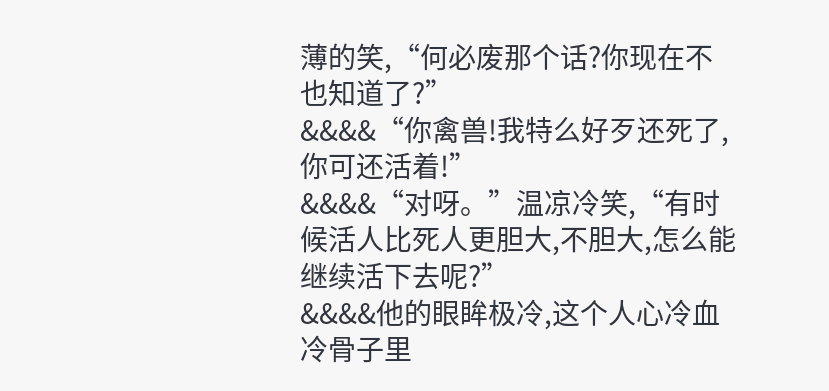薄的笑,“何必废那个话?你现在不也知道了?”
&&&&“你禽兽!我特么好歹还死了,你可还活着!”
&&&&“对呀。”温凉冷笑,“有时候活人比死人更胆大,不胆大,怎么能继续活下去呢?”
&&&&他的眼眸极冷,这个人心冷血冷骨子里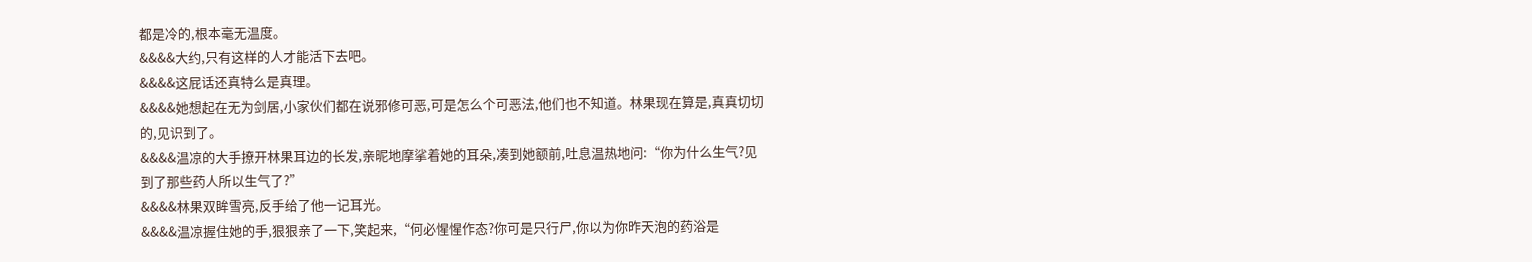都是冷的,根本毫无温度。
&&&&大约,只有这样的人才能活下去吧。
&&&&这屁话还真特么是真理。
&&&&她想起在无为剑居,小家伙们都在说邪修可恶,可是怎么个可恶法,他们也不知道。林果现在算是,真真切切的,见识到了。
&&&&温凉的大手撩开林果耳边的长发,亲昵地摩挲着她的耳朵,凑到她额前,吐息温热地问:“你为什么生气?见到了那些药人所以生气了?”
&&&&林果双眸雪亮,反手给了他一记耳光。
&&&&温凉握住她的手,狠狠亲了一下,笑起来,“何必惺惺作态?你可是只行尸,你以为你昨天泡的药浴是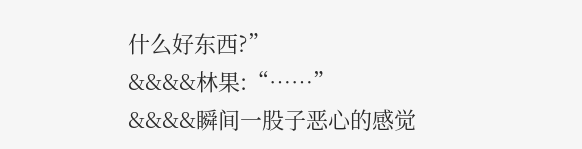什么好东西?”
&&&&林果:“……”
&&&&瞬间一股子恶心的感觉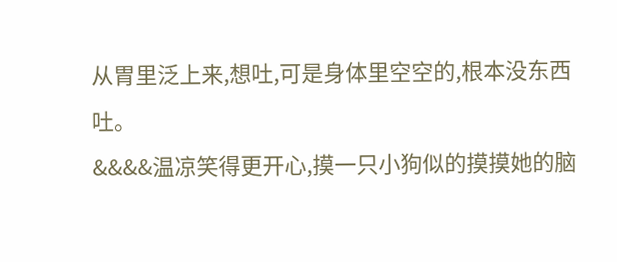从胃里泛上来,想吐,可是身体里空空的,根本没东西吐。
&&&&温凉笑得更开心,摸一只小狗似的摸摸她的脑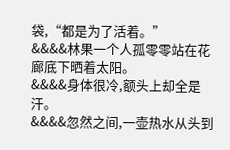袋,“都是为了活着。”
&&&&林果一个人孤零零站在花廊底下晒着太阳。
&&&&身体很冷,额头上却全是汗。
&&&&忽然之间,一壶热水从头到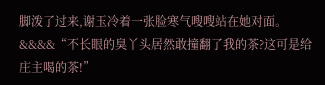脚泼了过来,谢玉冷着一张脸寒气嗖嗖站在她对面。
&&&&“不长眼的臭丫头居然敢撞翻了我的茶?这可是给庄主喝的茶!”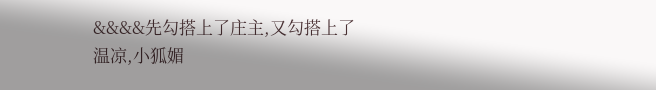&&&&先勾搭上了庄主,又勾搭上了温凉,小狐媚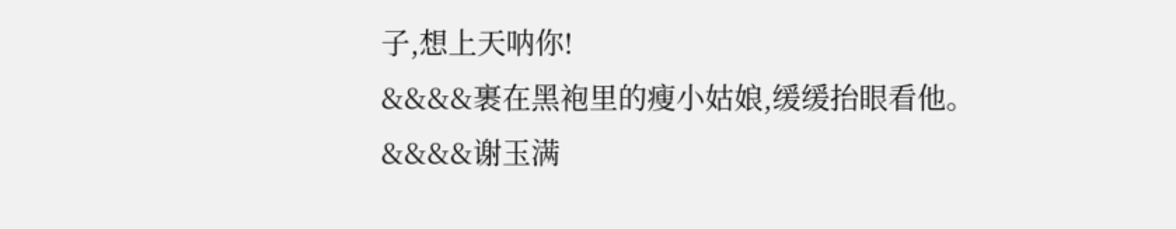子,想上天呐你!
&&&&裹在黑袍里的瘦小姑娘,缓缓抬眼看他。
&&&&谢玉满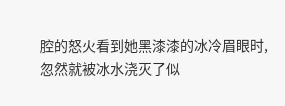腔的怒火看到她黑漆漆的冰冷眉眼时,忽然就被冰水浇灭了似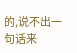的,说不出一句话来